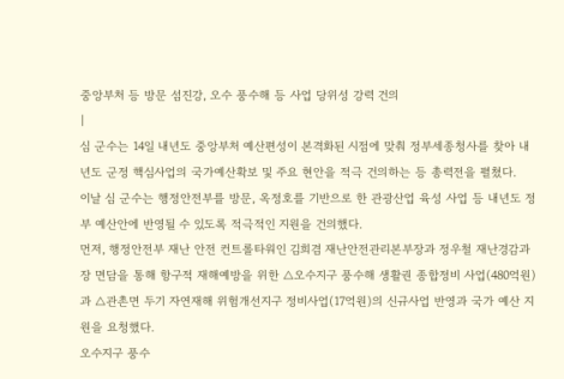중앙부처 등 방문 섬진강, 오수 풍수해 등 사업 당위성 강력 건의
|
심 군수는 14일 내년도 중앙부처 예산편성이 본격화된 시점에 맞춰 정부세종청사를 찾아 내년도 군정 핵심사업의 국가예산확보 및 주요 현안을 적극 건의하는 등 총력전을 펼쳤다.
이날 심 군수는 행정안전부를 방문, 옥정호를 기반으로 한 관광산업 육성 사업 등 내년도 정부 예산안에 반영될 수 있도록 적극적인 지원을 건의했다.
먼저, 행정안전부 재난 안전 컨트롤타워인 김희겸 재난안전관리본부장과 정우철 재난경감과장 면담을 통해 항구적 재해예방을 위한 △오수지구 풍수해 생활권 종합정비 사업(480억원)과 △관촌면 두기 자연재해 위험개선지구 정비사업(17억원)의 신규사업 반영과 국가 예산 지원을 요청했다.
오수지구 풍수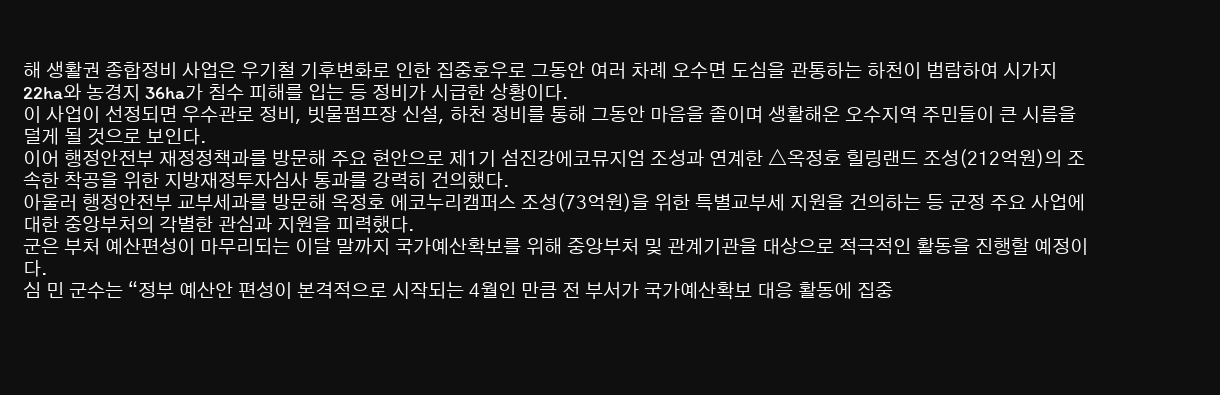해 생활권 종합정비 사업은 우기철 기후변화로 인한 집중호우로 그동안 여러 차례 오수면 도심을 관통하는 하천이 범람하여 시가지 22ha와 농경지 36ha가 침수 피해를 입는 등 정비가 시급한 상황이다.
이 사업이 선정되면 우수관로 정비, 빗물펌프장 신설, 하천 정비를 통해 그동안 마음을 졸이며 생활해온 오수지역 주민들이 큰 시름을 덜게 될 것으로 보인다.
이어 행정안전부 재정정책과를 방문해 주요 현안으로 제1기 섬진강에코뮤지엄 조성과 연계한 △옥정호 힐링랜드 조성(212억원)의 조속한 착공을 위한 지방재정투자심사 통과를 강력히 건의했다.
아울러 행정안전부 교부세과를 방문해 옥정호 에코누리캠퍼스 조성(73억원)을 위한 특별교부세 지원을 건의하는 등 군정 주요 사업에 대한 중앙부처의 각별한 관심과 지원을 피력했다.
군은 부처 예산편성이 마무리되는 이달 말까지 국가예산확보를 위해 중앙부처 및 관계기관을 대상으로 적극적인 활동을 진행할 예정이다.
심 민 군수는 “정부 예산안 편성이 본격적으로 시작되는 4월인 만큼 전 부서가 국가예산확보 대응 활동에 집중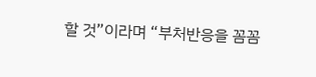할 것”이라며 “부처반응을 꼼꼼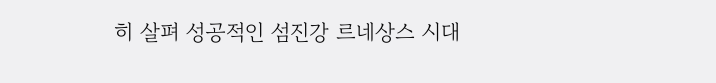히 살펴 성공적인 섬진강 르네상스 시대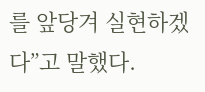를 앞당겨 실현하겠다”고 말했다.